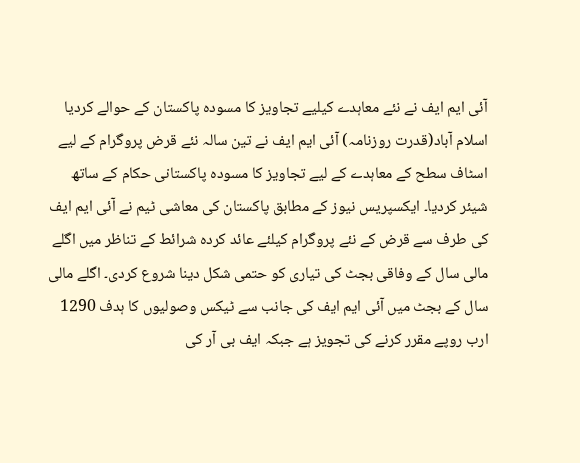آئی ایم ایف نے نئے معاہدے کیلیے تجاویز کا مسودہ پاکستان کے حوالے کردیا
اسلام آباد(قدرت روزنامہ) آئی ایم ایف نے تین سالہ نئے قرض پروگرام کے لیے اسٹاف سطح کے معاہدے کے لیے تجاویز کا مسودہ پاکستانی حکام کے ساتھ شیئر کردیا۔ ایکسپریس نیوز کے مطابق پاکستان کی معاشی ٹیم نے آئی ایم ایف کی طرف سے قرض کے نئے پروگرام کیلئے عائد کردہ شرائط کے تناظر میں اگلے مالی سال کے وفاقی بجٹ کی تیاری کو حتمی شکل دینا شروع کردی۔ اگلے مالی سال کے بجٹ میں آئی ایم ایف کی جانب سے ٹیکس وصولیوں کا ہدف 1290 ارب روپے مقرر کرنے کی تجویز ہے جبکہ ایف بی آر کی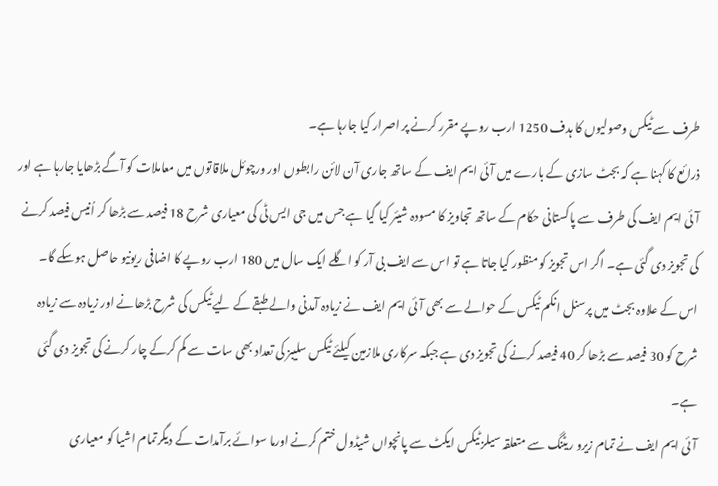طرف سے ٹیکس وصولیوں کا ہدف 1250 ارب روپے مقرر کرنے پر اصرار کیا جارہا ہے۔
ذرائع کا کہنا ہے کہ بجٹ سازی کے بارے میں آئی ایم ایف کے ساتھ جاری آن لائن رابطوں اور ورچوئل ملاقاتوں میں معاملات کو آگے بڑھایا جارہا ہے اور آئی ایم ایف کی طرف سے پاکستانی حکام کے ساتھ تجاویز کا مسودہ شیئر کیا گیا ہے جس میں جی ایس ٹی کی معیاری شرح 18 فیصد سے بڑھا کر اُنیس فیصد کرنے کی تجویز دی گئی ہے۔ اگر اس تجویز کو منظور کیا جاتا ہے تو اس سے ایف بی آر کو اگلے ایک سال میں 180 ارب روپے کا اضافی ریونیو حاصل ہوسکے گا۔
اس کے علاوہ بجٹ میں پرسنل انکم ٹیکس کے حوالے سے بھی آئی ایم ایف نے زیادہ آمدنی والے طبقے کے لیے ٹیکس کی شرح بڑھانے اور زیادہ سے زیادہ شرح کو 30 فیصد سے بڑھا کر 40 فیصد کرنے کی تجویز دی ہے جبکہ سرکاری ملازمین کیلئے ٹیکس سلیبز کی تعداد بھی سات سے کم کرکے چار کرنے کی تجویز دی گئی ہے۔
آئی ایم ایف نے تمام زیرو ریٹنگ سے متعلقہ سیلز ٹیکس ایکٹ سے پانچواں شیڈول ختم کرنے اورما سوائے برآمدات کے دیگرتمام اشیا کو معیاری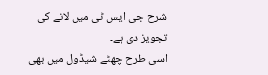شرح جی ایس ٹی میں لانے کی تجویز دی ہے۔
اسی طرح چھٹے شیڈول میں بھی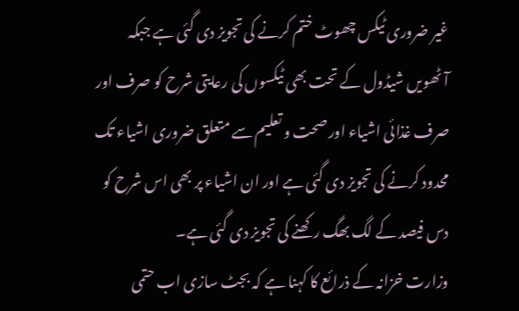غیر ضروری ٹیکس چھوٹ ختم کرنے کی تجویز دی گئی ہے جبکہ آٹھویں شیڈول کے تحت بھی ٹیکسوں کی رعایتی شرح کو صرف اور صرف غذائی اشیاء اور صحت و تعلیم سے متعلق ضروری اشیاء تک محدود کرنے کی تجویز دی گئی ہے اور ان اشیاء پر بھی اس شرح کو دس فیصد کے لگ بھگ رکھنے کی تجویز دی گئی ہے۔
وزارت خزانہ کے ذرائع کا کہنا ہے کہ بجٹ سازی اب حتمی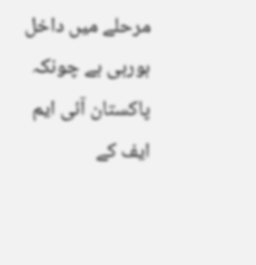مرحلے میں داخل ہورہی ہے چونکہ پاکستان آئی ایم ایف کے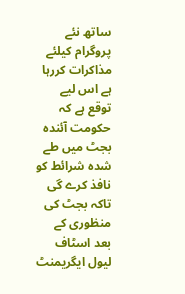ساتھ نئے پروگرام کیلئے مذاکرات کررہا ہے اس لیے توقع ہے کہ حکومت آئندہ بجٹ میں طے شدہ شرائط کو نافذ کرے گی تاکہ بجٹ کی منظوری کے بعد اسٹاف لیول ایگریمنٹ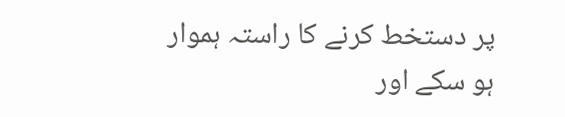پر دستخط کرنے کا راستہ ہموار ہو سکے اور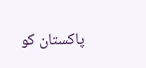پاکستان کو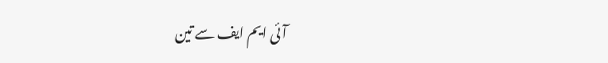آئی ایم ایف سے تین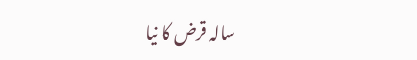سالہ قرض کا نیا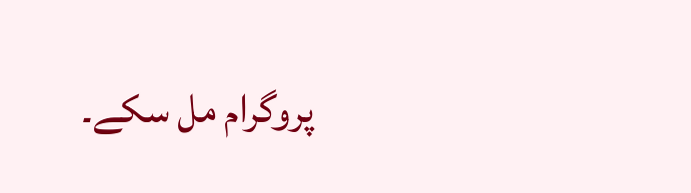پروگرام مل سکے۔